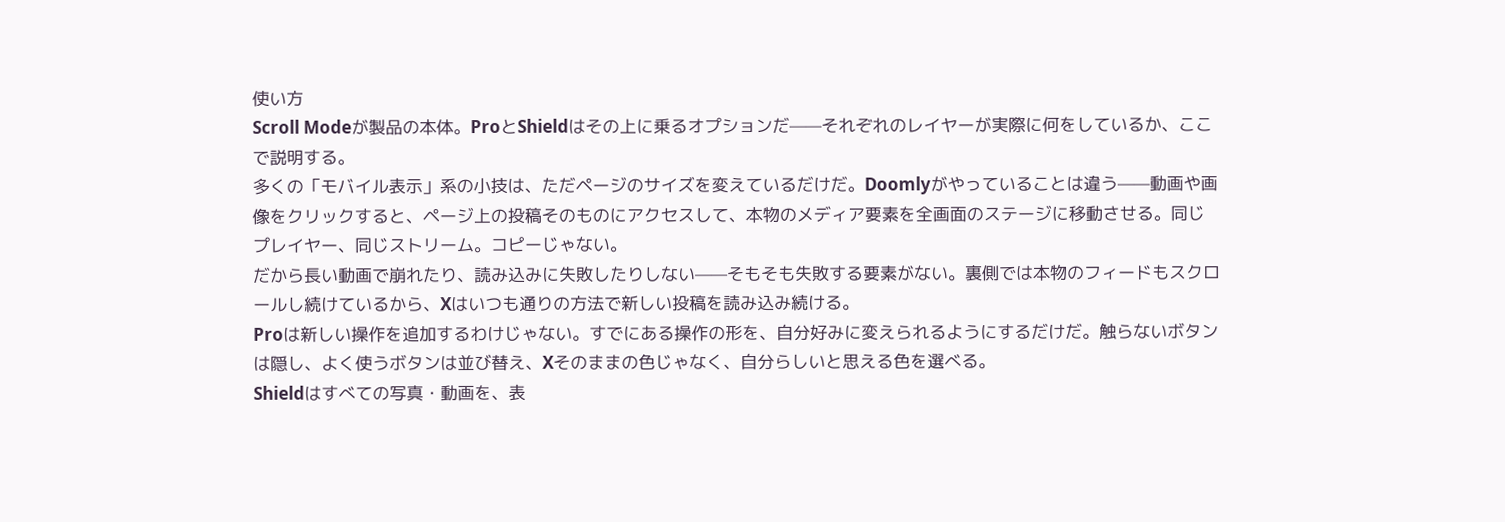使い方
Scroll Modeが製品の本体。ProとShieldはその上に乗るオプションだ——それぞれのレイヤーが実際に何をしているか、ここで説明する。
多くの「モバイル表示」系の小技は、ただページのサイズを変えているだけだ。Doomlyがやっていることは違う——動画や画像をクリックすると、ページ上の投稿そのものにアクセスして、本物のメディア要素を全画面のステージに移動させる。同じプレイヤー、同じストリーム。コピーじゃない。
だから長い動画で崩れたり、読み込みに失敗したりしない——そもそも失敗する要素がない。裏側では本物のフィードもスクロールし続けているから、Xはいつも通りの方法で新しい投稿を読み込み続ける。
Proは新しい操作を追加するわけじゃない。すでにある操作の形を、自分好みに変えられるようにするだけだ。触らないボタンは隠し、よく使うボタンは並び替え、Xそのままの色じゃなく、自分らしいと思える色を選べる。
Shieldはすべての写真・動画を、表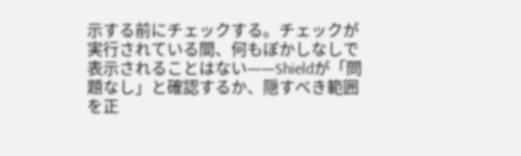示する前にチェックする。チェックが実行されている間、何もぼかしなしで表示されることはない——Shieldが「問題なし」と確認するか、隠すべき範囲を正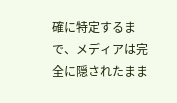確に特定するまで、メディアは完全に隠されたまま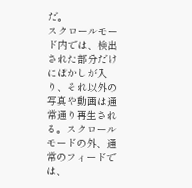だ。
スクロールモード内では、検出された部分だけにぼかしが入り、それ以外の写真や動画は通常通り再生される。スクロールモードの外、通常のフィードでは、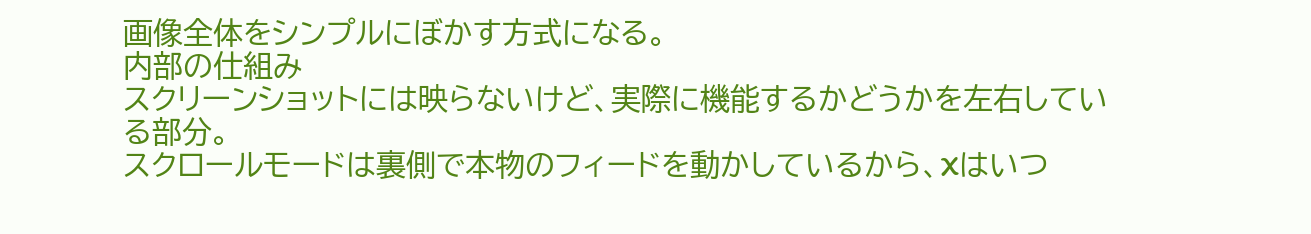画像全体をシンプルにぼかす方式になる。
内部の仕組み
スクリーンショットには映らないけど、実際に機能するかどうかを左右している部分。
スクロールモードは裏側で本物のフィードを動かしているから、Xはいつ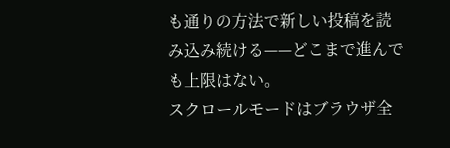も通りの方法で新しい投稿を読み込み続ける——どこまで進んでも上限はない。
スクロールモードはブラウザ全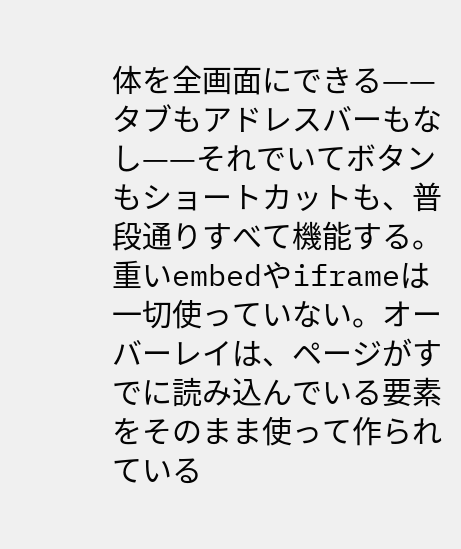体を全画面にできる——タブもアドレスバーもなし——それでいてボタンもショートカットも、普段通りすべて機能する。
重いembedやiframeは一切使っていない。オーバーレイは、ページがすでに読み込んでいる要素をそのまま使って作られている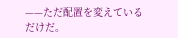——ただ配置を変えているだけだ。